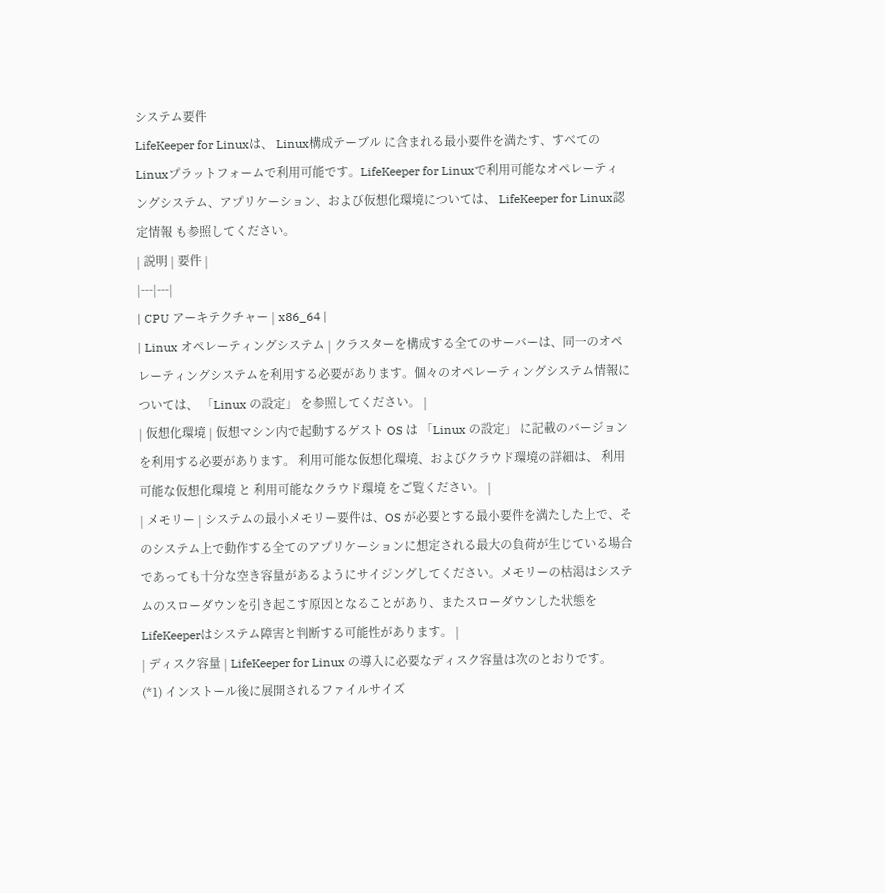システム要件
LifeKeeper for Linuxは、 Linux構成テーブル に含まれる最小要件を満たす、すべてのLinuxプラットフォームで利用可能です。LifeKeeper for Linuxで利用可能なオペレーティングシステム、アプリケーション、および仮想化環境については、 LifeKeeper for Linux認定情報 も参照してください。
| 説明 | 要件 |
|---|---|
| CPU アーキテクチャー | x86_64 |
| Linux オペレーティングシステム | クラスターを構成する全てのサーバーは、同一のオペレーティングシステムを利用する必要があります。個々のオペレーティングシステム情報については、 「Linux の設定」 を参照してください。 |
| 仮想化環境 | 仮想マシン内で起動するゲスト OS は 「Linux の設定」 に記載のバージョンを利用する必要があります。 利用可能な仮想化環境、およびクラウド環境の詳細は、 利用可能な仮想化環境 と 利用可能なクラウド環境 をご覧ください。 |
| メモリー | システムの最小メモリー要件は、OS が必要とする最小要件を満たした上で、そのシステム上で動作する全てのアプリケーションに想定される最大の負荷が生じている場合であっても十分な空き容量があるようにサイジングしてください。メモリーの枯渇はシステムのスローダウンを引き起こす原因となることがあり、またスローダウンした状態をLifeKeeperはシステム障害と判断する可能性があります。 |
| ディスク容量 | LifeKeeper for Linux の導入に必要なディスク容量は次のとおりです。
(*1) インストール後に展開されるファイルサイズ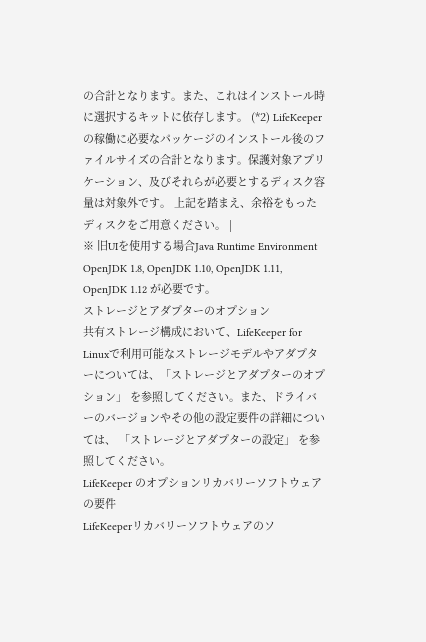の合計となります。また、これはインストール時に選択するキットに依存します。 (*2) LifeKeeperの稼働に必要なパッケージのインストール後のファイルサイズの合計となります。保護対象アプリケーション、及びそれらが必要とするディスク容量は対象外です。 上記を踏まえ、余裕をもったディスクをご用意ください。 |
※ 旧UIを使用する場合Java Runtime Environment OpenJDK 1.8, OpenJDK 1.10, OpenJDK 1.11, OpenJDK 1.12 が必要です。
ストレージとアダプターのオプション
共有ストレージ構成において、LifeKeeper for Linuxで利用可能なストレージモデルやアダプターについては、「ストレージとアダプターのオプション」 を参照してください。また、ドライバーのバージョンやその他の設定要件の詳細については、 「ストレージとアダプターの設定」 を参照してください。
LifeKeeper のオプションリカバリーソフトウェアの要件
LifeKeeperリカバリーソフトウェアのソ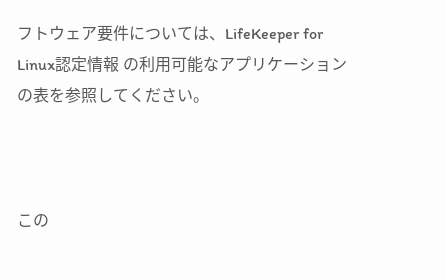フトウェア要件については、LifeKeeper for Linux認定情報 の利用可能なアプリケーションの表を参照してください。



この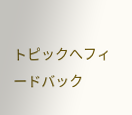トピックへフィードバック